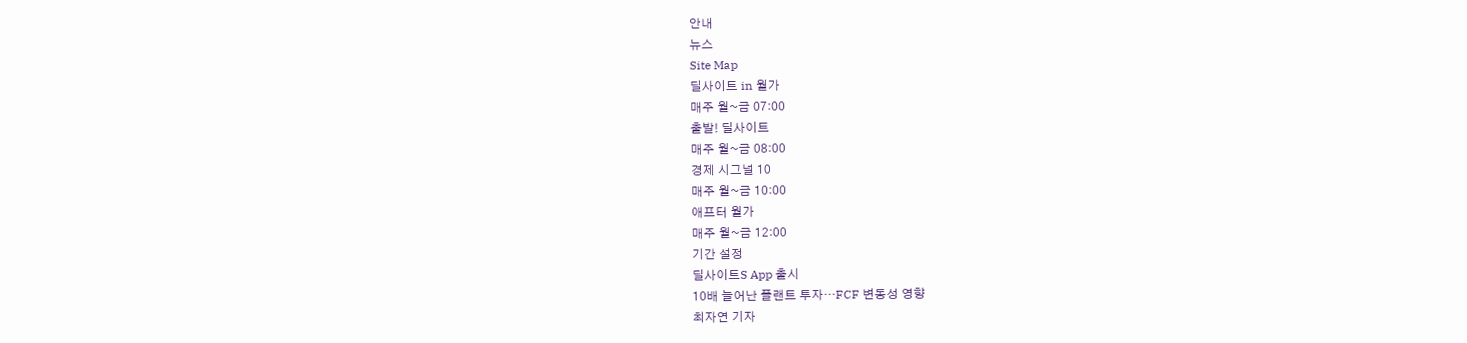안내
뉴스
Site Map
딜사이트 in 월가
매주 월~금 07:00
출발! 딜사이트
매주 월~금 08:00
경제 시그널 10
매주 월~금 10:00
애프터 월가
매주 월~금 12:00
기간 설정
딜사이트S App 출시
10배 늘어난 플랜트 투자…FCF 변동성 영향
최자연 기자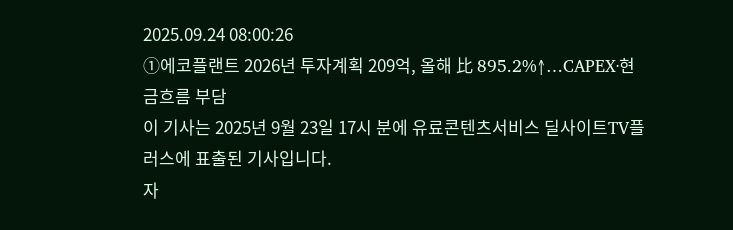2025.09.24 08:00:26
①에코플랜트 2026년 투자계획 209억, 올해 比 895.2%↑…CAPEX·현금흐름 부담
이 기사는 2025년 9월 23일 17시 분에 유료콘텐츠서비스 딜사이트TV플러스에 표출된 기사입니다.
자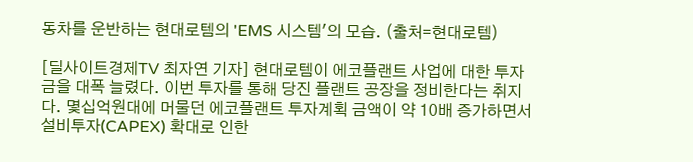동차를 운반하는 현대로템의 'EMS 시스템'의 모습. (출처=현대로템)

[딜사이트경제TV 최자연 기자] 현대로템이 에코플랜트 사업에 대한 투자금을 대폭 늘렸다. 이번 투자를 통해 당진 플랜트 공장을 정비한다는 취지다. 몇십억원대에 머물던 에코플랜트 투자계획 금액이 약 10배 증가하면서 설비투자(CAPEX) 확대로 인한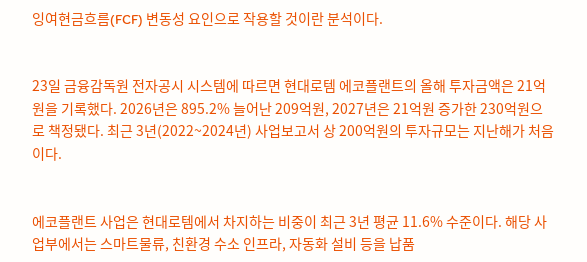잉여현금흐름(FCF) 변동성 요인으로 작용할 것이란 분석이다.


23일 금융감독원 전자공시 시스템에 따르면 현대로템 에코플랜트의 올해 투자금액은 21억원을 기록했다. 2026년은 895.2% 늘어난 209억원, 2027년은 21억원 증가한 230억원으로 책정됐다. 최근 3년(2022~2024년) 사업보고서 상 200억원의 투자규모는 지난해가 처음이다.


에코플랜트 사업은 현대로템에서 차지하는 비중이 최근 3년 평균 11.6% 수준이다. 해당 사업부에서는 스마트물류, 친환경 수소 인프라, 자동화 설비 등을 납품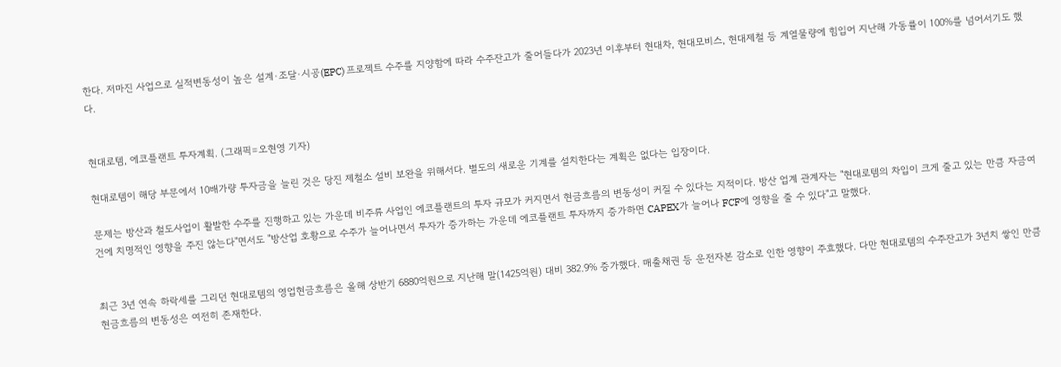한다. 저마진 사업으로 실적변동성이 높은 설계·조달·시공(EPC) 프로젝트 수주를 지양함에 따라 수주잔고가 줄어들다가 2023년 이후부터 현대차, 현대모비스, 현대제철 등 계열물량에 힘입어 지난해 가동률이 100%를 넘어서기도 했다.


현대로템, 에코플랜트 투자계획. (그래픽=오현영 기자)

현대로템이 해당 부문에서 10배가량 투자금을 늘린 것은 당진 제철소 설비 보완을 위해서다. 별도의 새로운 기계를 설치한다는 계획은 없다는 입장이다.

문제는 방산과 철도사업이 활발한 수주를 진행하고 있는 가운데 비주류 사업인 에코플랜트의 투자 규모가 커지면서 현금흐름의 변동성이 커질 수 있다는 지적이다. 방산 업계 관계자는 "현대로템의 차입이 크게 줄고 있는 만큼 자금여건에 치명적인 영향을 주진 않는다"면서도 "방산업 호황으로 수주가 늘어나면서 투자가 증가하는 가운데 에코플랜트 투자까지 증가하면 CAPEX가 늘어나 FCF에 영향을 줄 수 있다"고 말했다.


최근 3년 연속 하락세를 그리던 현대로템의 영업현금흐름은 올해 상반기 6880억원으로 지난해 말(1425억원) 대비 382.9% 증가했다. 매출채권 등 운전자본 감소로 인한 영향이 주효했다. 다만 현대로템의 수주잔고가 3년치 쌓인 만큼 현금흐름의 변동성은 여전히 존재한다.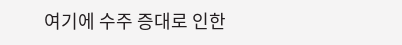여기에 수주 증대로 인한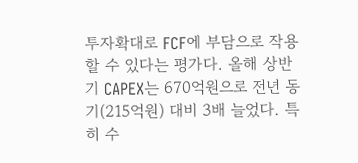투자확대로 FCF에 부담으로 작용할 수 있다는 평가다. 올해 상반기 CAPEX는 670억원으로 전년 동기(215억원) 대비 3배 늘었다. 특히 수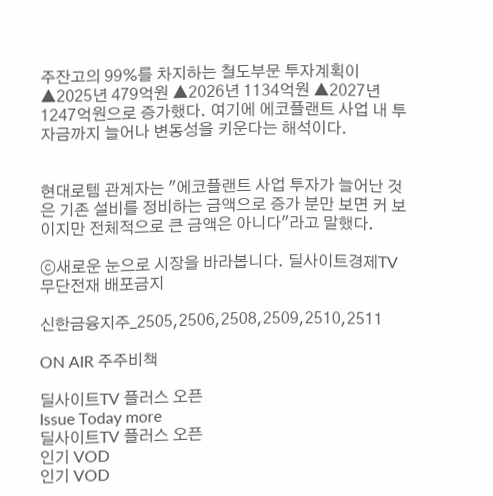주잔고의 99%를 차지하는 철도부문 투자계획이 ▲2025년 479억원 ▲2026년 1134억원 ▲2027년 1247억원으로 증가했다. 여기에 에코플랜트 사업 내 투자금까지 늘어나 변동성을 키운다는 해석이다.


현대로템 관계자는 "에코플랜트 사업 투자가 늘어난 것은 기존 설비를 정비하는 금액으로 증가 분만 보면 커 보이지만 전체적으로 큰 금액은 아니다"라고 말했다.

ⓒ새로운 눈으로 시장을 바라봅니다. 딜사이트경제TV 무단전재 배포금지

신한금융지주_2505,2506,2508,2509,2510,2511

ON AIR 주주비책

딜사이트TV 플러스 오픈
Issue Today more
딜사이트TV 플러스 오픈
인기 VOD
인기 VOD